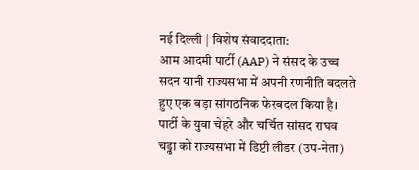नई दिल्ली | विशेष संवाददाता:
आम आदमी पार्टी (AAP) ने संसद के उच्च सदन यानी राज्यसभा में अपनी रणनीति बदलते हुए एक बड़ा सांगठनिक फेरबदल किया है। पार्टी के युवा चेहरे और चर्चित सांसद राघव चड्ढा को राज्यसभा में डिप्टी लीडर (उप-नेता)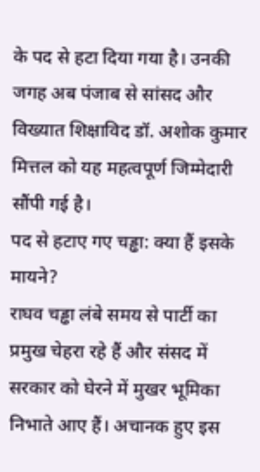के पद से हटा दिया गया है। उनकी जगह अब पंजाब से सांसद और विख्यात शिक्षाविद डॉ. अशोक कुमार मित्तल को यह महत्वपूर्ण जिम्मेदारी सौंपी गई है।
पद से हटाए गए चड्ढा: क्या हैं इसके मायने?
राघव चड्ढा लंबे समय से पार्टी का प्रमुख चेहरा रहे हैं और संसद में सरकार को घेरने में मुखर भूमिका निभाते आए हैं। अचानक हुए इस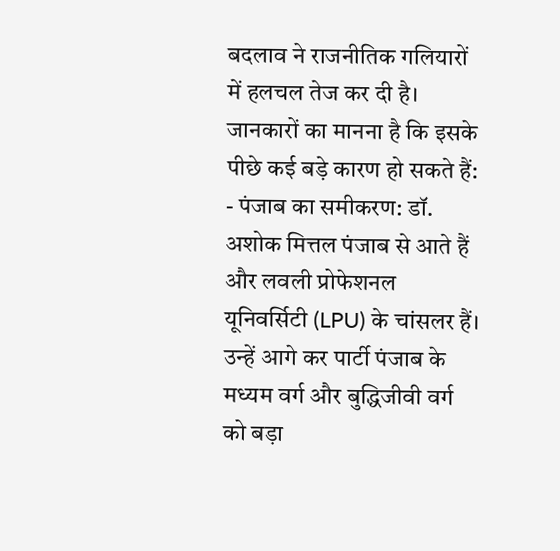बदलाव ने राजनीतिक गलियारों में हलचल तेज कर दी है। जानकारों का मानना है कि इसके पीछे कई बड़े कारण हो सकते हैं:
- पंजाब का समीकरण: डॉ. अशोक मित्तल पंजाब से आते हैं और लवली प्रोफेशनल यूनिवर्सिटी (LPU) के चांसलर हैं। उन्हें आगे कर पार्टी पंजाब के मध्यम वर्ग और बुद्धिजीवी वर्ग को बड़ा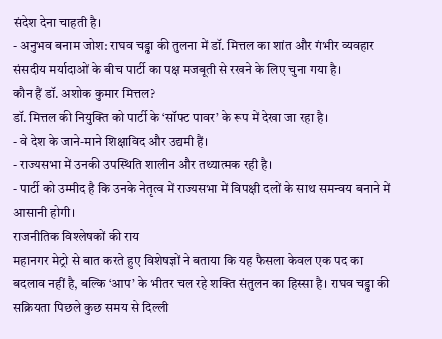संदेश देना चाहती है।
- अनुभव बनाम जोश: राघव चड्ढा की तुलना में डॉ. मित्तल का शांत और गंभीर व्यवहार संसदीय मर्यादाओं के बीच पार्टी का पक्ष मजबूती से रखने के लिए चुना गया है।
कौन हैं डॉ. अशोक कुमार मित्तल?
डॉ. मित्तल की नियुक्ति को पार्टी के ‘सॉफ्ट पावर’ के रूप में देखा जा रहा है।
- वे देश के जाने-माने शिक्षाविद और उद्यमी हैं।
- राज्यसभा में उनकी उपस्थिति शालीन और तथ्यात्मक रही है।
- पार्टी को उम्मीद है कि उनके नेतृत्व में राज्यसभा में विपक्षी दलों के साथ समन्वय बनाने में आसानी होगी।
राजनीतिक विश्लेषकों की राय
महानगर मेट्रो से बात करते हुए विशेषज्ञों ने बताया कि यह फैसला केवल एक पद का बदलाव नहीं है, बल्कि ‘आप’ के भीतर चल रहे शक्ति संतुलन का हिस्सा है। राघव चड्ढा की सक्रियता पिछले कुछ समय से दिल्ली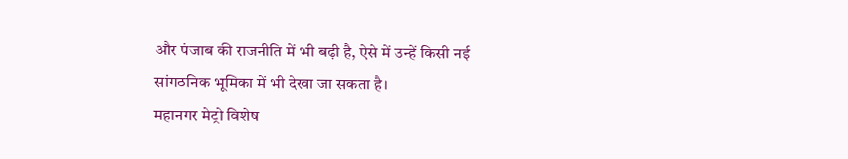और पंजाब की राजनीति में भी बढ़ी है, ऐसे में उन्हें किसी नई सांगठनिक भूमिका में भी देखा जा सकता है।
महानगर मेट्रो विशेष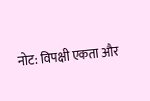नोट: विपक्षी एकता और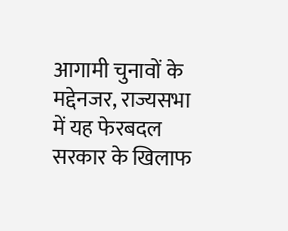आगामी चुनावों के मद्देनजर, राज्यसभा में यह फेरबदल सरकार के खिलाफ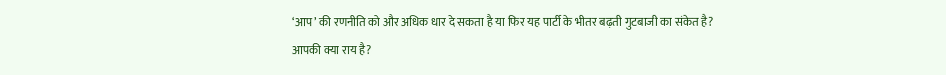‘आप’ की रणनीति को और अधिक धार दे सकता है या फिर यह पार्टी के भीतर बढ़ती गुटबाजी का संकेत है?
आपकी क्या राय है?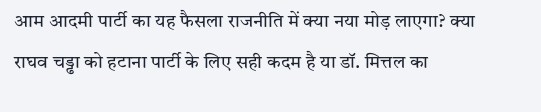आम आदमी पार्टी का यह फैसला राजनीति में क्या नया मोड़ लाएगा? क्या राघव चड्ढा को हटाना पार्टी के लिए सही कदम है या डॉ. मित्तल का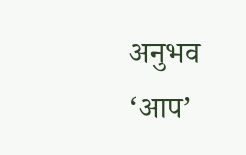अनुभव ‘आप’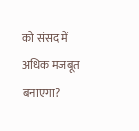को संसद में अधिक मजबूत बनाएगा?